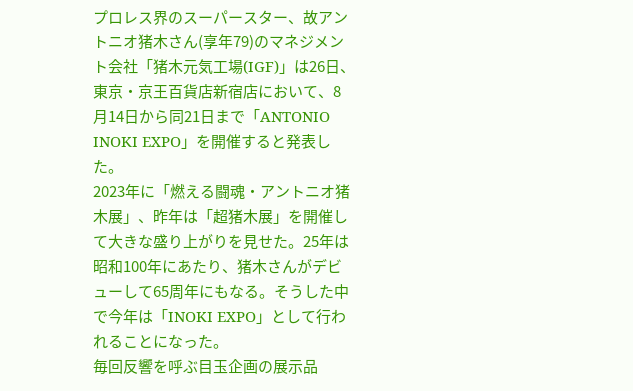プロレス界のスーパースター、故アントニオ猪木さん(享年79)のマネジメント会社「猪木元気工場(IGF)」は26日、東京・京王百貨店新宿店において、8月14日から同21日まで「ANTONIO INOKI EXPO」を開催すると発表した。
2023年に「燃える闘魂・アントニオ猪木展」、昨年は「超猪木展」を開催して大きな盛り上がりを見せた。25年は昭和100年にあたり、猪木さんがデビューして65周年にもなる。そうした中で今年は「INOKI EXPO」として行われることになった。
毎回反響を呼ぶ目玉企画の展示品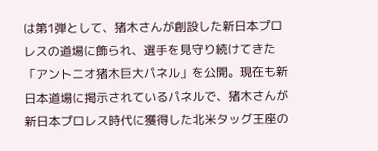は第1弾として、猪木さんが創設した新日本プロレスの道場に飾られ、選手を見守り続けてきた「アントニオ猪木巨大パネル」を公開。現在も新日本道場に掲示されているパネルで、猪木さんが新日本プロレス時代に獲得した北米タッグ王座の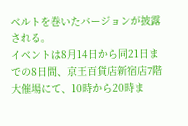ベルトを巻いたバージョンが披露される。
イベントは8月14日から同21日までの8日間、京王百貨店新宿店7階大催場にて、10時から20時ま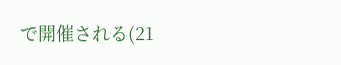で開催される(21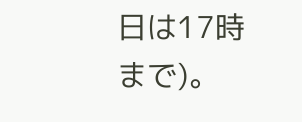日は17時まで)。